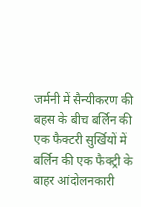जर्मनी में सैन्यीकरण की बहस के बीच बर्लिन की एक फैक्टरी सुर्खियों में
बर्लिन की एक फैक्ट्री के बाहर आंदोलनकारी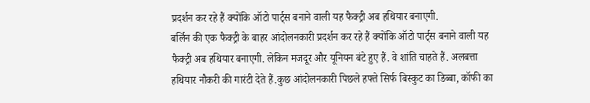प्रदर्शन कर रहे हैं क्योंकि ऑटो पार्ट्स बनाने वाली यह फैक्ट्री अब हथियार बनाएगी.
बर्लिन की एक फैक्ट्री के बाहर आंदोलनकारी प्रदर्शन कर रहे हैं क्योंकि ऑटो पार्ट्स बनाने वाली यह फैक्ट्री अब हथियार बनाएगी. लेकिन मजदूर और यूनियन बंटे हुए हैं. वे शांति चाहते हैं. अलबत्ता हथियार नौकरी की गारंटी देते हैं.कुछ आंदोलनकारी पिछले हफ्ते सिर्फ बिस्कुट का डिब्बा, कॉफी का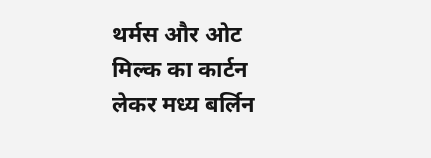थर्मस और ओट मिल्क का कार्टन लेकर मध्य बर्लिन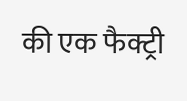की एक फैक्ट्री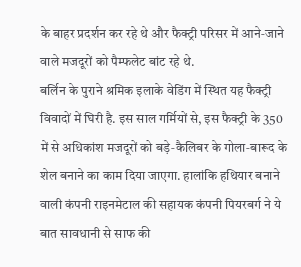के बाहर प्रदर्शन कर रहे थे और फैक्ट्री परिसर में आने‑जाने वाले मजदूरों को पैम्फलेट बांट रहे थे.
बर्लिन के पुराने श्रमिक इलाके वेडिंग में स्थित यह फैक्ट्री विवादों में घिरी है. इस साल गर्मियों से, इस फैक्ट्री के 350 में से अधिकांश मजदूरों को बड़े‑कैलिबर के गोला‑बारूद के शेल बनाने का काम दिया जाएगा. हालांकि हथियार बनाने वाली कंपनी राइनमेटाल की सहायक कंपनी पियरबर्ग ने ये बात सावधानी से साफ की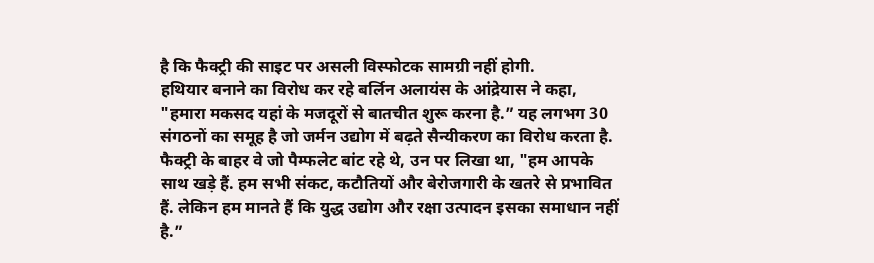है कि फैक्ट्री की साइट पर असली विस्फोटक सामग्री नहीं होगी.
हथियार बनाने का विरोध कर रहे बर्लिन अलायंस के आंद्रेयास ने कहा, "हमारा मकसद यहां के मजदूरों से बातचीत शुरू करना है.” यह लगभग 30 संगठनों का समूह है जो जर्मन उद्योग में बढ़ते सैन्यीकरण का विरोध करता है.
फैक्ट्री के बाहर वे जो पैम्फलेट बांट रहे थे, उन पर लिखा था, "हम आपके साथ खड़े हैं. हम सभी संकट, कटौतियों और बेरोजगारी के खतरे से प्रभावित हैं. लेकिन हम मानते हैं कि युद्ध उद्योग और रक्षा उत्पादन इसका समाधान नहीं है.”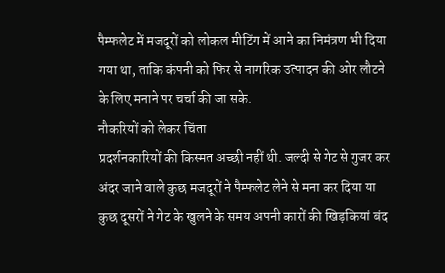पैम्फलेट में मजदूरों को लोकल मीटिंग में आने का निमंत्रण भी दिया गया था, ताकि कंपनी को फिर से नागरिक उत्पादन की ओर लौटने के लिए मनाने पर चर्चा की जा सके.
नौकरियों को लेकर चिंता
प्रदर्शनकारियों की किस्मत अच्छी नहीं थी. जल्दी से गेट से गुजर कर अंदर जाने वाले कुछ मजदूरों ने पैम्फलेट लेने से मना कर दिया या कुछ दूसरों ने गेट के खुलने के समय अपनी कारों की खिड़कियां बंद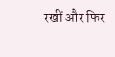रखीं और फिर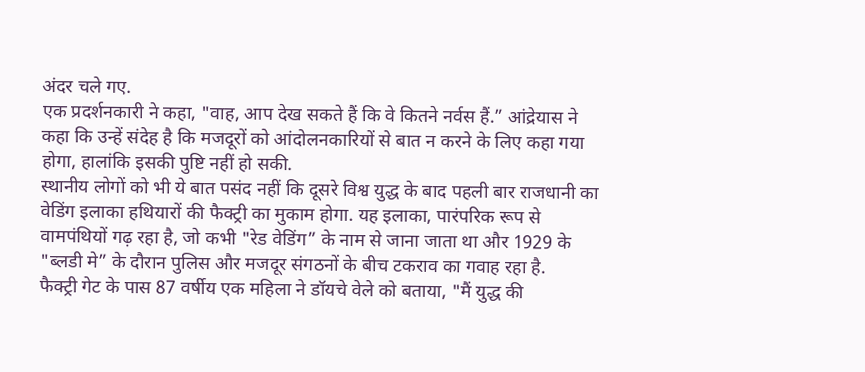अंदर चले गए.
एक प्रदर्शनकारी ने कहा, "वाह, आप देख सकते हैं कि वे कितने नर्वस हैं.” आंद्रेयास ने कहा कि उन्हें संदेह है कि मजदूरों को आंदोलनकारियों से बात न करने के लिए कहा गया होगा, हालांकि इसकी पुष्टि नहीं हो सकी.
स्थानीय लोगों को भी ये बात पसंद नहीं कि दूसरे विश्व युद्ध के बाद पहली बार राजधानी का वेडिंग इलाका हथियारों की फैक्ट्री का मुकाम होगा. यह इलाका, पारंपरिक रूप से वामपंथियों गढ़ रहा है, जो कभी "रेड वेडिंग” के नाम से जाना जाता था और 1929 के "ब्लडी मे” के दौरान पुलिस और मजदूर संगठनों के बीच टकराव का गवाह रहा है.
फैक्ट्री गेट के पास 87 वर्षीय एक महिला ने डॉयचे वेले को बताया, "मैं युद्ध की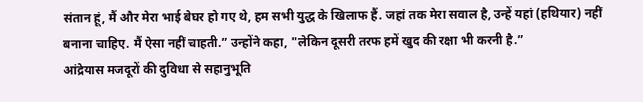संतान हूं, मैं और मेरा भाई बेघर हो गए थे, हम सभी युद्ध के खिलाफ हैं. जहां तक मेरा सवाल है, उन्हें यहां (हथियार) नहीं बनाना चाहिए. मैं ऐसा नहीं चाहती.” उन्होंने कहा, "लेकिन दूसरी तरफ हमें खुद की रक्षा भी करनी है.”
आंद्रेयास मजदूरों की दुविधा से सहानुभूति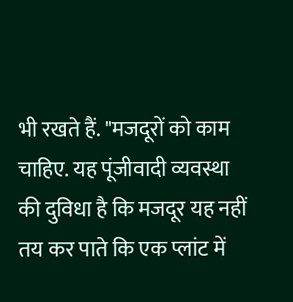भी रखते हैं. "मजदूरों को काम चाहिए. यह पूंजीवादी व्यवस्था की दुविधा है कि मजदूर यह नहीं तय कर पाते कि एक प्लांट में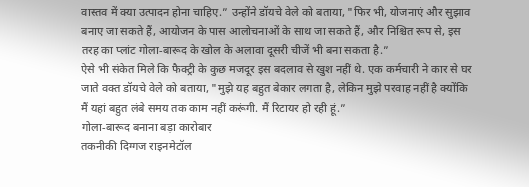वास्तव में क्या उत्पादन होना चाहिए.” उन्होंने डॉयचे वेले को बताया, "फिर भी, योजनाएं और सुझाव बनाए जा सकते हैं, आयोजन के पास आलोचनाओं के साथ जा सकते हैं, और निश्चित रूप से, इस तरह का प्लांट गोला‑बारूद के खोल के अलावा दूसरी चीजें भी बना सकता है.”
ऐसे भी संकेत मिले कि फैक्ट्री के कुछ मजदूर इस बदलाव से खुश नहीं थे. एक कर्मचारी ने कार से घर जाते वक्त डॉयचे वेले को बताया, "मुझे यह बहुत बेकार लगता है, लेकिन मुझे परवाह नहीं है क्योंकि मैं यहां बहुत लंबे समय तक काम नहीं करूंगी. मैं रिटायर हो रही हूं.”
गोला‑बारूद बनाना बड़ा कारोबार
तकनीकी दिग्गज राइनमेटॉल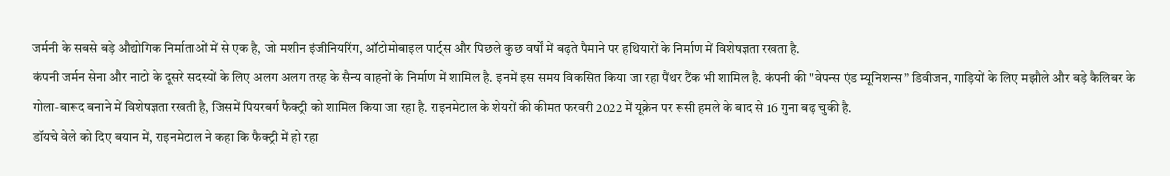जर्मनी के सबसे बड़े औद्योगिक निर्माताओं में से एक है, जो मशीन इंजीनियरिंग, ऑटोमोबाइल पार्ट्स और पिछले कुछ वर्षों में बढ़ते पैमाने पर हथियारों के निर्माण में विशेषज्ञता रखता है.
कंपनी जर्मन सेना और नाटो के दूसरे सदस्यों के लिए अलग अलग तरह के सैन्य वाहनों के निर्माण में शामिल है. इनमें इस समय विकसित किया जा रहा पैंथर टैंक भी शामिल है. कंपनी की "वेपन्स एंड म्यूनिशन्स” डिवीजन, गाड़ियों के लिए मझौले और बड़े कैलिबर के गोला‑बारूद बनाने में विशेषज्ञता रखती है, जिसमें पियरबर्ग फैक्ट्री को शामिल किया जा रहा है. राइनमेटाल के शेयरों की कीमत फरवरी 2022 में यूक्रेन पर रूसी हमले के बाद से 16 गुना बढ़ चुकी है.
डॉयचे वेले को दिए बयान में, राइनमेटाल ने कहा कि फैक्ट्री में हो रहा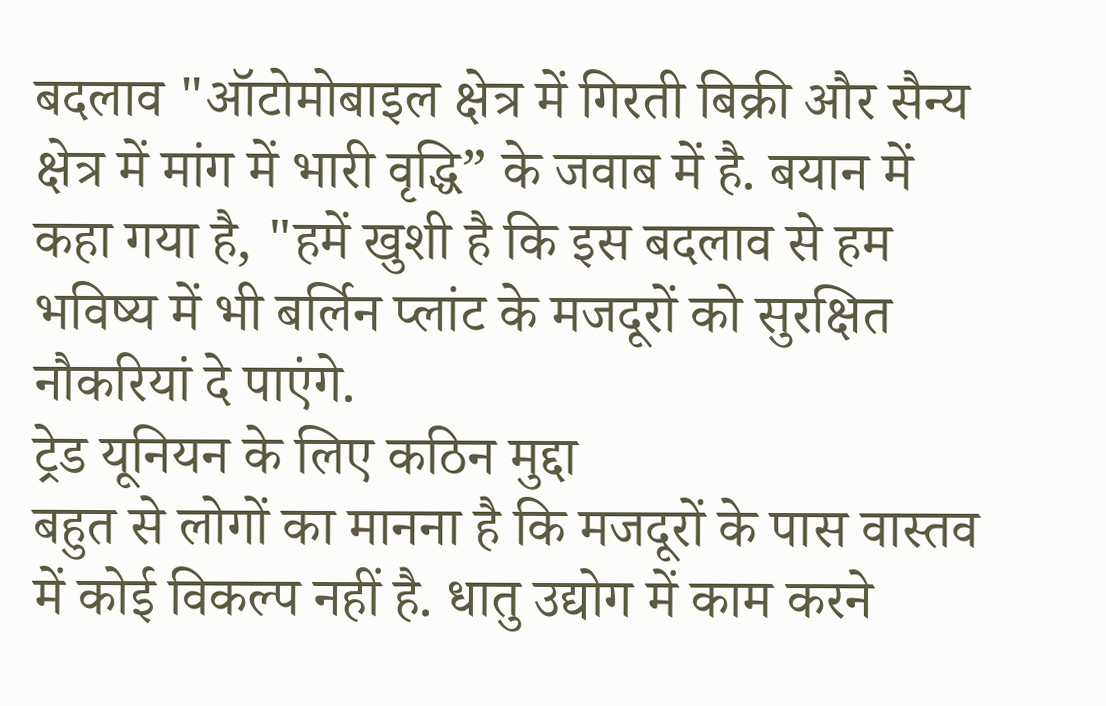बदलाव "ऑटोमोबाइल क्षेत्र में गिरती बिक्री और सैन्य क्षेत्र में मांग में भारी वृद्धि” के जवाब में है. बयान में कहा गया है, "हमें खुशी है कि इस बदलाव से हम भविष्य में भी बर्लिन प्लांट के मजदूरों को सुरक्षित नौकरियां दे पाएंगे.
ट्रेड यूनियन के लिए कठिन मुद्दा
बहुत से लोगों का मानना है कि मजदूरों के पास वास्तव में कोई विकल्प नहीं है. धातु उद्योग में काम करने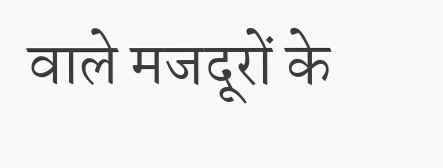वाले मजदूरों के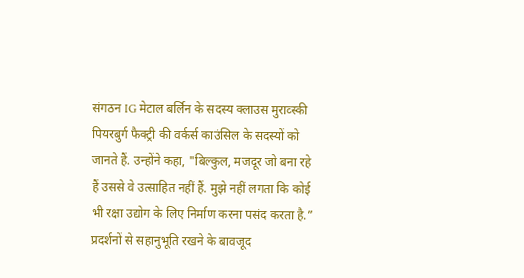संगठन IG मेटाल बर्लिन के सदस्य क्लाउस मुराव्स्की पियरबुर्ग फैक्ट्री की वर्कर्स काउंसिल के सदस्यों को जानते हैं. उन्होंने कहा, "बिल्कुल, मजदूर जो बना रहे हैं उससे वे उत्साहित नहीं हैं. मुझे नहीं लगता कि कोई भी रक्षा उद्योग के लिए निर्माण करना पसंद करता है.”
प्रदर्शनों से सहानुभूति रखने के बावजूद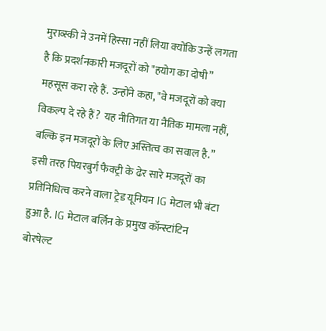मुराव्स्की ने उनमें हिस्सा नहीं लिया क्योंकि उन्हें लगता है कि प्रदर्शनकारी मजदूरों को "हयोग का दोषी” महसूस करा रहे हैं. उन्होंने कहा, "वे मजदूरों को क्या विकल्प दे रहे हैं? यह नीतिगत या नैतिक मामला नहीं, बल्कि इन मजदूरों के लिए अस्तित्व का सवाल है.”
इसी तरह पियरबुर्ग फैक्ट्री के ढेर सारे मजदूरों का प्रतिनिधित्व करने वाला ट्रेड यूनियन IG मेटाल भी बंटा हुआ है. IG मेटाल बर्लिन के प्रमुख कॉन्स्टांटिन बोरषेल्ट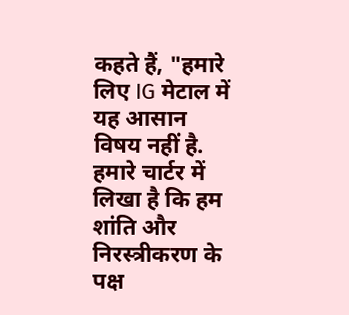कहते हैं, "हमारे लिए IG मेटाल में यह आसान विषय नहीं है. हमारे चार्टर में लिखा है कि हम शांति और निरस्त्रीकरण के पक्ष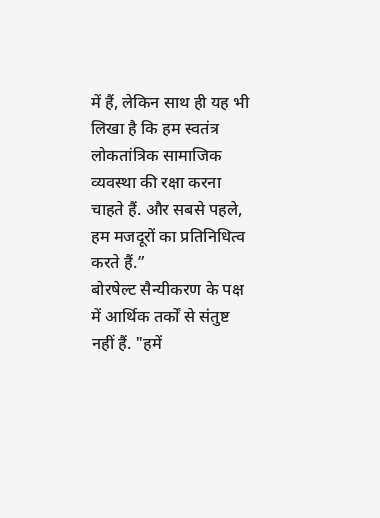में हैं, लेकिन साथ ही यह भी लिखा है कि हम स्वतंत्र लोकतांत्रिक सामाजिक व्यवस्था की रक्षा करना चाहते हैं. और सबसे पहले, हम मजदूरों का प्रतिनिधित्व करते हैं.”
बोरषेल्ट सैन्यीकरण के पक्ष में आर्थिक तर्कों से संतुष्ट नहीं हैं. "हमें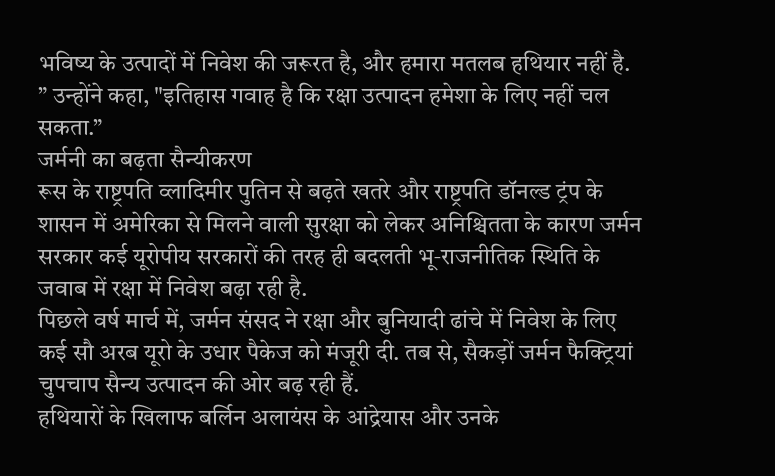भविष्य के उत्पादों में निवेश की जरूरत है, और हमारा मतलब हथियार नहीं है. ” उन्होंने कहा, "इतिहास गवाह है कि रक्षा उत्पादन हमेशा के लिए नहीं चल सकता.”
जर्मनी का बढ़ता सैन्यीकरण
रूस के राष्ट्रपति व्लादिमीर पुतिन से बढ़ते खतरे और राष्ट्रपति डॉनल्ड ट्रंप के शासन में अमेरिका से मिलने वाली सुरक्षा को लेकर अनिश्चितता के कारण जर्मन सरकार कई यूरोपीय सरकारों की तरह ही बदलती भू‑राजनीतिक स्थिति के जवाब में रक्षा में निवेश बढ़ा रही है.
पिछले वर्ष मार्च में, जर्मन संसद ने रक्षा और बुनियादी ढांचे में निवेश के लिए कई सौ अरब यूरो के उधार पैकेज को मंजूरी दी. तब से, सैकड़ों जर्मन फैक्ट्रियां चुपचाप सैन्य उत्पादन की ओर बढ़ रही हैं.
हथियारों के खिलाफ बर्लिन अलायंस के आंद्रेयास और उनके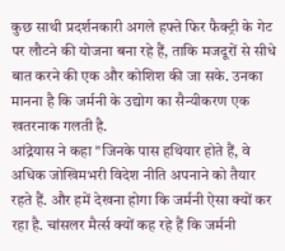कुछ साथी प्रदर्शनकारी अगले हफ्ते फिर फैक्ट्री के गेट पर लौटने की योजना बना रहे हैं, ताकि मजदूरों से सीधे बात करने की एक और कोशिश की जा सके. उनका मानना है कि जर्मनी के उद्योग का सैन्यीकरण एक खतरनाक गलती है.
आंद्रेयास ने कहा "जिनके पास हथियार होते हैं, वे अधिक जोखिमभरी विदेश नीति अपनाने को तैयार रहते हैं. और हमें देखना होगा कि जर्मनी ऐसा क्यों कर रहा है. चांसलर मैर्त्स क्यों कह रहे हैं कि जर्मनी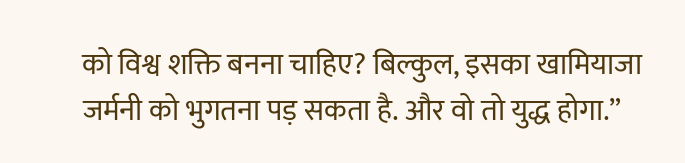को विश्व शक्ति बनना चाहिए? बिल्कुल, इसका खामियाजा जर्मनी को भुगतना पड़ सकता है. और वो तो युद्ध होगा.”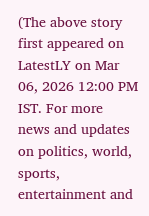(The above story first appeared on LatestLY on Mar 06, 2026 12:00 PM IST. For more news and updates on politics, world, sports, entertainment and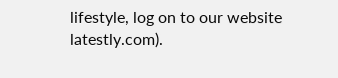lifestyle, log on to our website latestly.com).